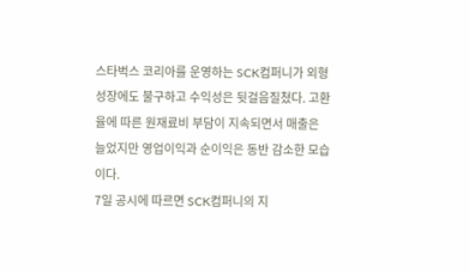스타벅스 코리아를 운영하는 SCK컴퍼니가 외형 성장에도 불구하고 수익성은 뒷걸음질쳤다. 고환율에 따른 원재료비 부담이 지속되면서 매출은 늘었지만 영업이익과 순이익은 동반 감소한 모습이다.
7일 공시에 따르면 SCK컴퍼니의 지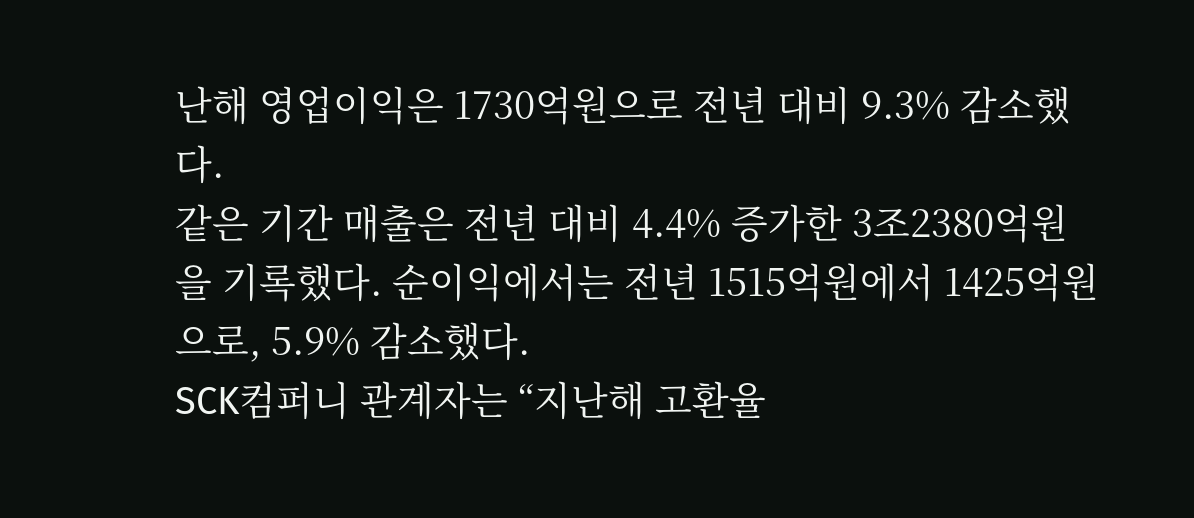난해 영업이익은 1730억원으로 전년 대비 9.3% 감소했다.
같은 기간 매출은 전년 대비 4.4% 증가한 3조2380억원을 기록했다. 순이익에서는 전년 1515억원에서 1425억원으로, 5.9% 감소했다.
SCK컴퍼니 관계자는 “지난해 고환율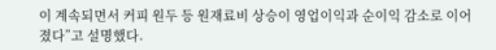이 계속되면서 커피 원두 등 원재료비 상승이 영업이익과 순이익 감소로 이어졌다”고 설명했다.